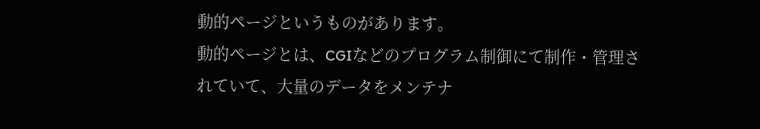動的ページというものがあります。
動的ページとは、CGIなどのプログラム制御にて制作・管理されていて、大量のデータをメンテナ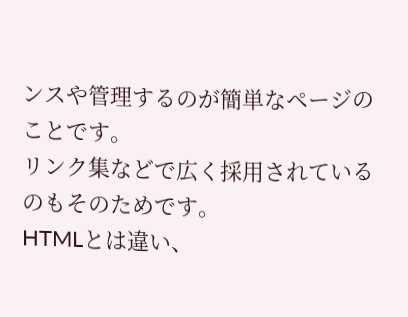ンスや管理するのが簡単なページのことです。
リンク集などで広く採用されているのもそのためです。
HTMLとは違い、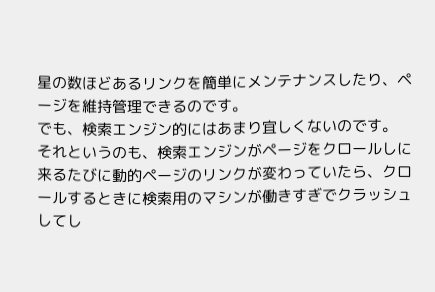星の数ほどあるリンクを簡単にメンテナンスしたり、ページを維持管理できるのです。
でも、検索エンジン的にはあまり宜しくないのです。
それというのも、検索エンジンがページをクロールしに来るたびに動的ページのリンクが変わっていたら、クロールするときに検索用のマシンが働きすぎでクラッシュしてし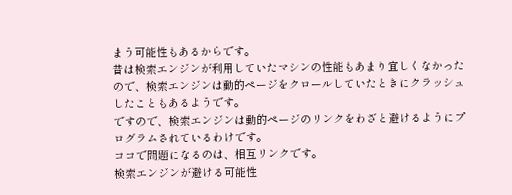まう可能性もあるからです。
昔は検索エンジンが利用していたマシンの性能もあまり宜しくなかったので、検索エンジンは動的ページをクロールしていたときにクラッシュしたこともあるようです。
ですので、検索エンジンは動的ページのリンクをわざと避けるようにプログラムされているわけです。
ココで問題になるのは、相互リンクです。
検索エンジンが避ける可能性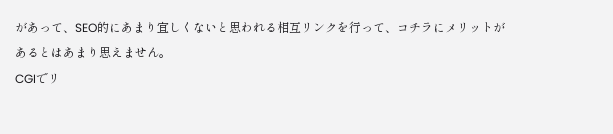があって、SEO的にあまり宜しくないと思われる相互リンクを行って、コチラにメリットがあるとはあまり思えません。
CGIでリ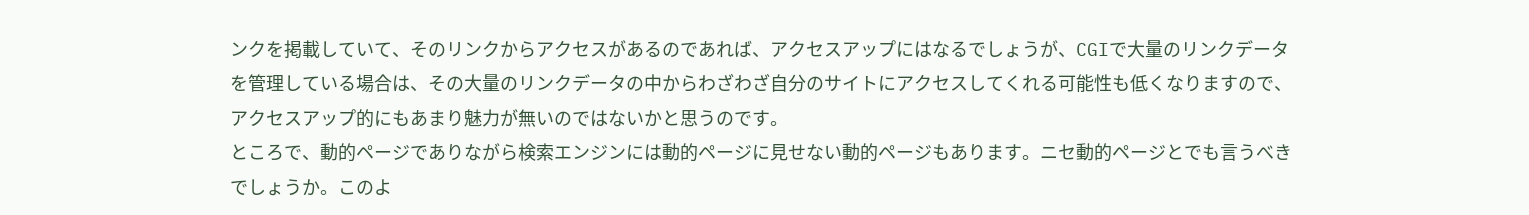ンクを掲載していて、そのリンクからアクセスがあるのであれば、アクセスアップにはなるでしょうが、CGIで大量のリンクデータを管理している場合は、その大量のリンクデータの中からわざわざ自分のサイトにアクセスしてくれる可能性も低くなりますので、アクセスアップ的にもあまり魅力が無いのではないかと思うのです。
ところで、動的ページでありながら検索エンジンには動的ページに見せない動的ページもあります。ニセ動的ページとでも言うべきでしょうか。このよ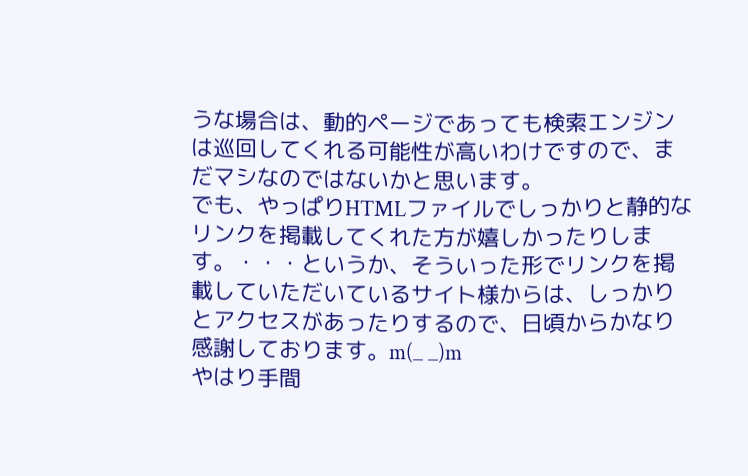うな場合は、動的ページであっても検索エンジンは巡回してくれる可能性が高いわけですので、まだマシなのではないかと思います。
でも、やっぱりHTMLファイルでしっかりと静的なリンクを掲載してくれた方が嬉しかったりします。・・・というか、そういった形でリンクを掲載していただいているサイト様からは、しっかりとアクセスがあったりするので、日頃からかなり感謝しております。m(_ _)m
やはり手間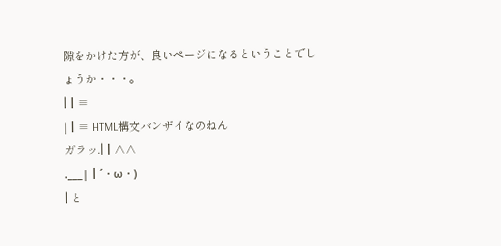隙をかけた方が、良いページになるということでしょうか・・・。
|┃≡
|┃≡ HTML構文バンザイなのねん
ガラッ.|┃∧∧
.___|┃´・ω・)
| と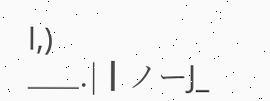l,)
___.|┃ノーJ_